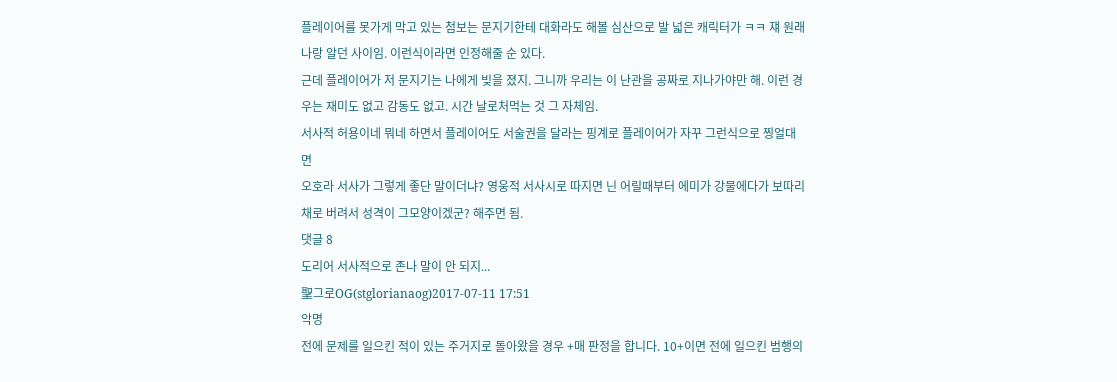플레이어를 못가게 막고 있는 첨보는 문지기한테 대화라도 해볼 심산으로 발 넓은 캐릭터가 ㅋㅋ 쟤 원래 나랑 알던 사이임. 이런식이라면 인정해줄 순 있다.
근데 플레이어가 저 문지기는 나에게 빚을 졌지. 그니까 우리는 이 난관을 공짜로 지나가야만 해. 이런 경우는 재미도 없고 감동도 없고. 시간 날로처먹는 것 그 자체임.
서사적 허용이네 뭐네 하면서 플레이어도 서술권을 달라는 핑계로 플레이어가 자꾸 그런식으로 찡얼대면
오호라 서사가 그렇게 좋단 말이더냐? 영웅적 서사시로 따지면 닌 어릴때부터 에미가 강물에다가 보따리채로 버려서 성격이 그모양이겠군? 해주면 됨.
댓글 8
도리어 서사적으로 존나 말이 안 되지...
聖그로OG(stglorianaog)2017-07-11 17:51
악명
전에 문제를 일으킨 적이 있는 주거지로 돌아왔을 경우 +매 판정을 합니다. 10+이면 전에 일으킨 범행의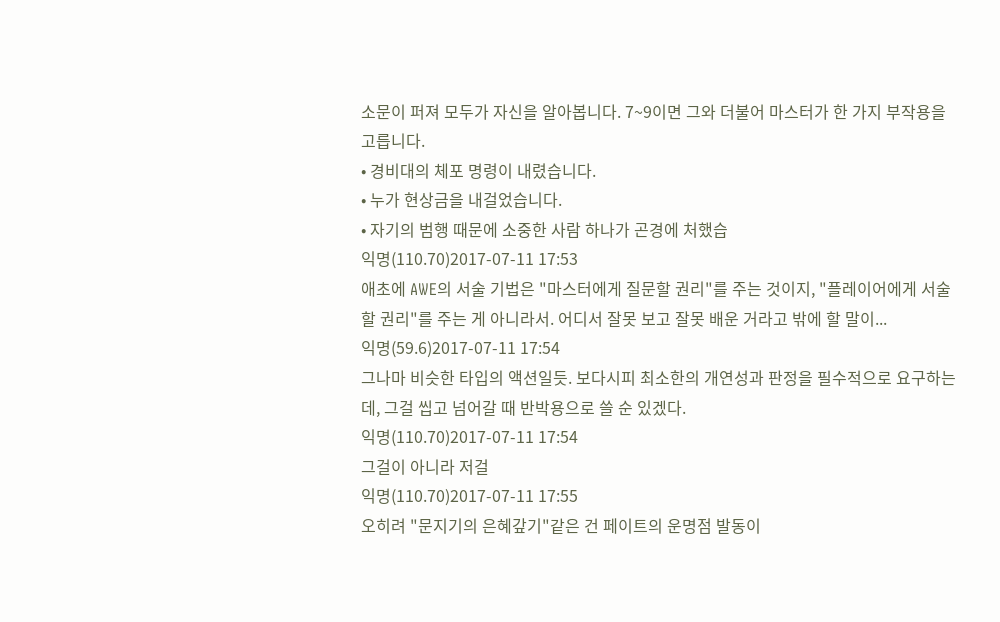소문이 퍼져 모두가 자신을 알아봅니다. 7~9이면 그와 더불어 마스터가 한 가지 부작용을 고릅니다.
• 경비대의 체포 명령이 내렸습니다.
• 누가 현상금을 내걸었습니다.
• 자기의 범행 때문에 소중한 사람 하나가 곤경에 처했습
익명(110.70)2017-07-11 17:53
애초에 AWE의 서술 기법은 "마스터에게 질문할 권리"를 주는 것이지, "플레이어에게 서술할 권리"를 주는 게 아니라서. 어디서 잘못 보고 잘못 배운 거라고 밖에 할 말이...
익명(59.6)2017-07-11 17:54
그나마 비슷한 타입의 액션일듯. 보다시피 최소한의 개연성과 판정을 필수적으로 요구하는데, 그걸 씹고 넘어갈 때 반박용으로 쓸 순 있겠다.
익명(110.70)2017-07-11 17:54
그걸이 아니라 저걸
익명(110.70)2017-07-11 17:55
오히려 "문지기의 은혜갚기"같은 건 페이트의 운명점 발동이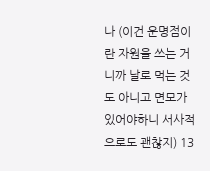나 (이건 운명점이란 자원을 쓰는 거니까 날로 먹는 것도 아니고 면모가 있어야하니 서사적으로도 괜찮지) 13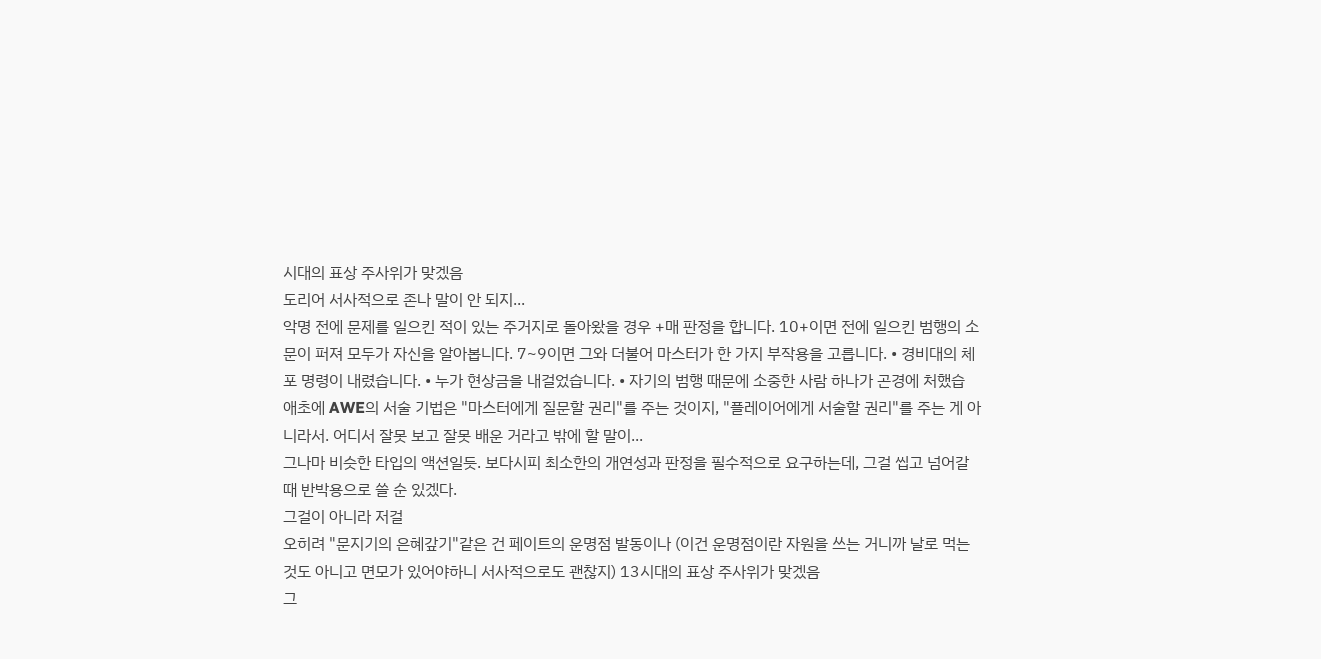시대의 표상 주사위가 맞겠음
도리어 서사적으로 존나 말이 안 되지...
악명 전에 문제를 일으킨 적이 있는 주거지로 돌아왔을 경우 +매 판정을 합니다. 10+이면 전에 일으킨 범행의 소문이 퍼져 모두가 자신을 알아봅니다. 7~9이면 그와 더불어 마스터가 한 가지 부작용을 고릅니다. • 경비대의 체포 명령이 내렸습니다. • 누가 현상금을 내걸었습니다. • 자기의 범행 때문에 소중한 사람 하나가 곤경에 처했습
애초에 AWE의 서술 기법은 "마스터에게 질문할 권리"를 주는 것이지, "플레이어에게 서술할 권리"를 주는 게 아니라서. 어디서 잘못 보고 잘못 배운 거라고 밖에 할 말이...
그나마 비슷한 타입의 액션일듯. 보다시피 최소한의 개연성과 판정을 필수적으로 요구하는데, 그걸 씹고 넘어갈 때 반박용으로 쓸 순 있겠다.
그걸이 아니라 저걸
오히려 "문지기의 은혜갚기"같은 건 페이트의 운명점 발동이나 (이건 운명점이란 자원을 쓰는 거니까 날로 먹는 것도 아니고 면모가 있어야하니 서사적으로도 괜찮지) 13시대의 표상 주사위가 맞겠음
그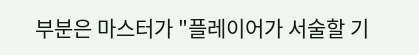부분은 마스터가 "플레이어가 서술할 기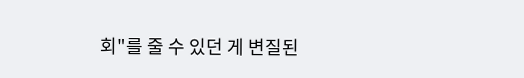회"를 줄 수 있던 게 변질된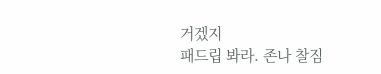거겠지
패드립 봐라. 존나 찰짐